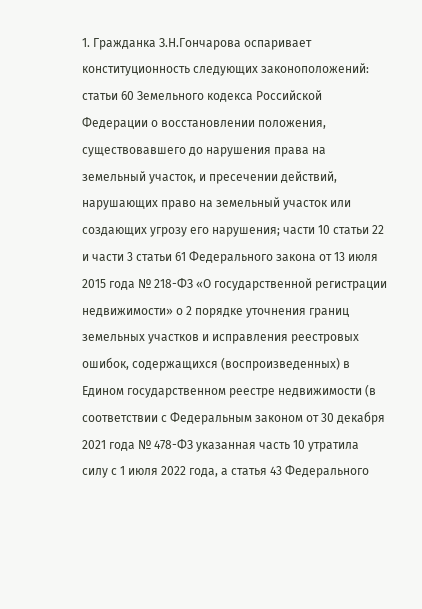1. Гражданка З.Н.Гончарова оспаривает конституционность следующих законоположений: статьи 60 Земельного кодекса Российской Федерации о восстановлении положения, существовавшего до нарушения права на земельный участок, и пресечении действий, нарушающих право на земельный участок или создающих угрозу его нарушения; части 10 статьи 22 и части 3 статьи 61 Федерального закона от 13 июля 2015 года № 218-ФЗ «О государственной регистрации недвижимости» о 2 порядке уточнения границ земельных участков и исправления реестровых ошибок, содержащихся (воспроизведенных) в Едином государственном реестре недвижимости (в соответствии с Федеральным законом от 30 декабря 2021 года № 478-ФЗ указанная часть 10 утратила силу с 1 июля 2022 года, а статья 43 Федерального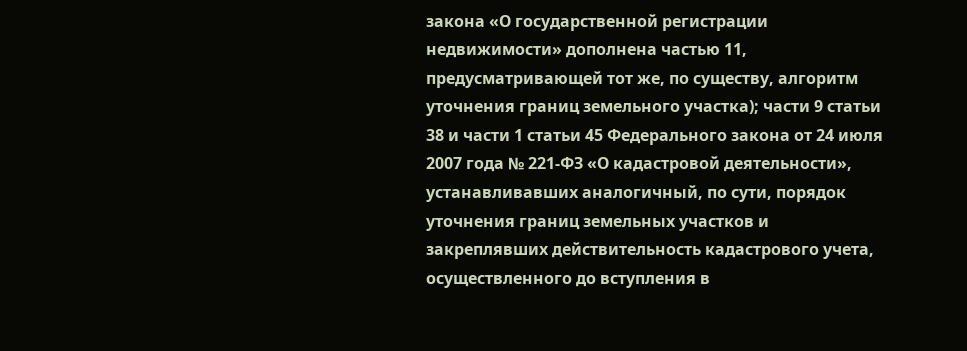закона «О государственной регистрации недвижимости» дополнена частью 11, предусматривающей тот же, по существу, алгоритм уточнения границ земельного участка); части 9 статьи 38 и части 1 статьи 45 Федерального закона от 24 июля 2007 года № 221-ФЗ «О кадастровой деятельности», устанавливавших аналогичный, по сути, порядок уточнения границ земельных участков и закреплявших действительность кадастрового учета, осуществленного до вступления в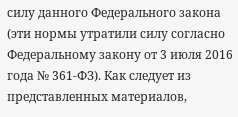силу данного Федерального закона (эти нормы утратили силу согласно Федеральному закону от 3 июля 2016 года № 361-ФЗ). Как следует из представленных материалов,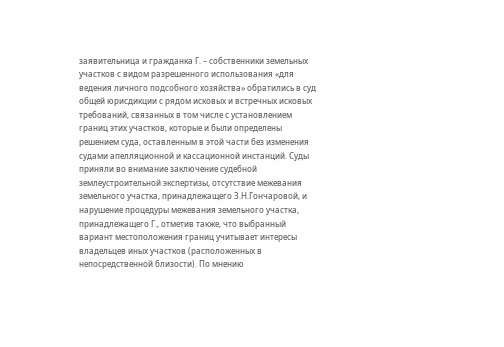заявительница и гражданка Г. – собственники земельных участков с видом разрешенного использования «для ведения личного подсобного хозяйства» обратились в суд общей юрисдикции с рядом исковых и встречных исковых требований, связанных в том числе с установлением границ этих участков, которые и были определены решением суда, оставленным в этой части без изменения судами апелляционной и кассационной инстанций. Суды приняли во внимание заключение судебной землеустроительной экспертизы, отсутствие межевания земельного участка, принадлежащего З.Н.Гончаровой, и нарушение процедуры межевания земельного участка, принадлежащего Г., отметив также, что выбранный вариант местоположения границ учитывает интересы владельцев иных участков (расположенных в непосредственной близости). По мнению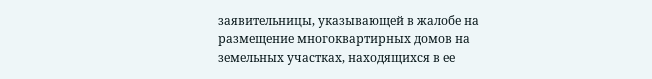заявительницы, указывающей в жалобе на размещение многоквартирных домов на земельных участках, находящихся в ее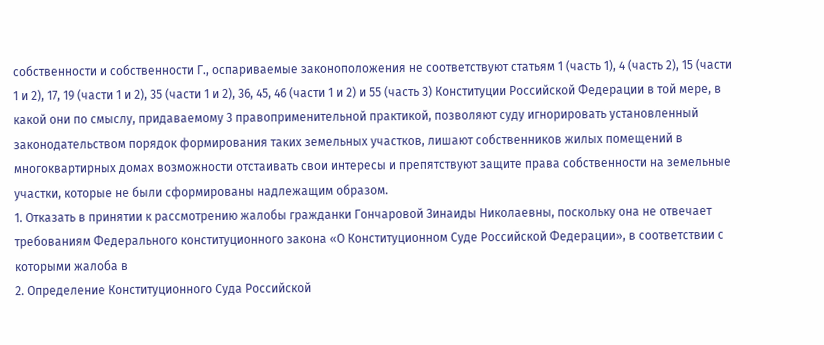собственности и собственности Г., оспариваемые законоположения не соответствуют статьям 1 (часть 1), 4 (часть 2), 15 (части 1 и 2), 17, 19 (части 1 и 2), 35 (части 1 и 2), 36, 45, 46 (части 1 и 2) и 55 (часть 3) Конституции Российской Федерации в той мере, в какой они по смыслу, придаваемому 3 правоприменительной практикой, позволяют суду игнорировать установленный законодательством порядок формирования таких земельных участков, лишают собственников жилых помещений в многоквартирных домах возможности отстаивать свои интересы и препятствуют защите права собственности на земельные участки, которые не были сформированы надлежащим образом.
1. Отказать в принятии к рассмотрению жалобы гражданки Гончаровой Зинаиды Николаевны, поскольку она не отвечает требованиям Федерального конституционного закона «О Конституционном Суде Российской Федерации», в соответствии с которыми жалоба в
2. Определение Конституционного Суда Российской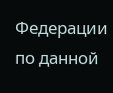Федерации по данной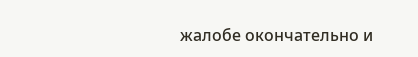жалобе окончательно и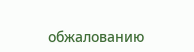обжалованию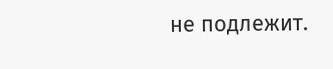не подлежит.